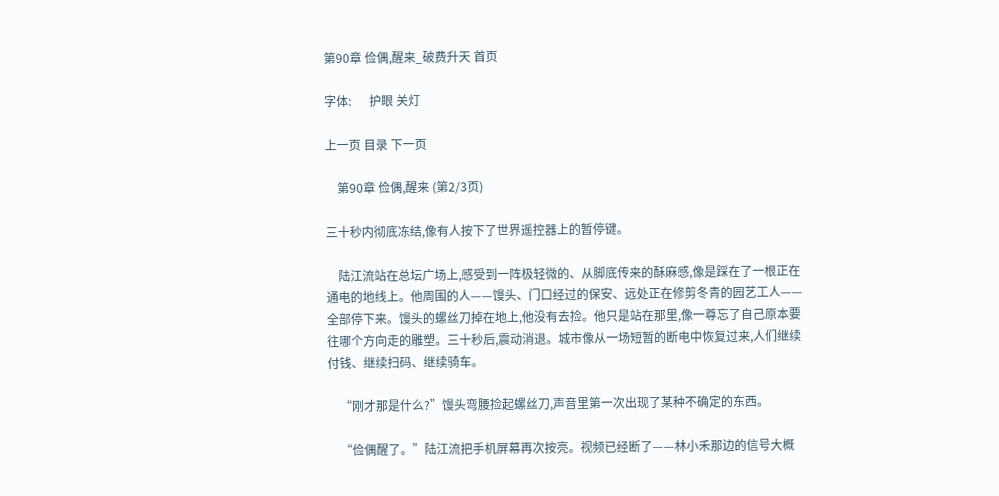第90章 俭偶,醒来_破费升天 首页

字体:      护眼 关灯

上一页 目录 下一页

    第90章 俭偶,醒来 (第2/3页)

三十秒内彻底冻结,像有人按下了世界遥控器上的暂停键。

    陆江流站在总坛广场上,感受到一阵极轻微的、从脚底传来的酥麻感,像是踩在了一根正在通电的地线上。他周围的人——馒头、门口经过的保安、远处正在修剪冬青的园艺工人——全部停下来。馒头的螺丝刀掉在地上,他没有去捡。他只是站在那里,像一尊忘了自己原本要往哪个方向走的雕塑。三十秒后,震动消退。城市像从一场短暂的断电中恢复过来,人们继续付钱、继续扫码、继续骑车。

    “刚才那是什么?”馒头弯腰捡起螺丝刀,声音里第一次出现了某种不确定的东西。

    “俭偶醒了。”陆江流把手机屏幕再次按亮。视频已经断了——林小禾那边的信号大概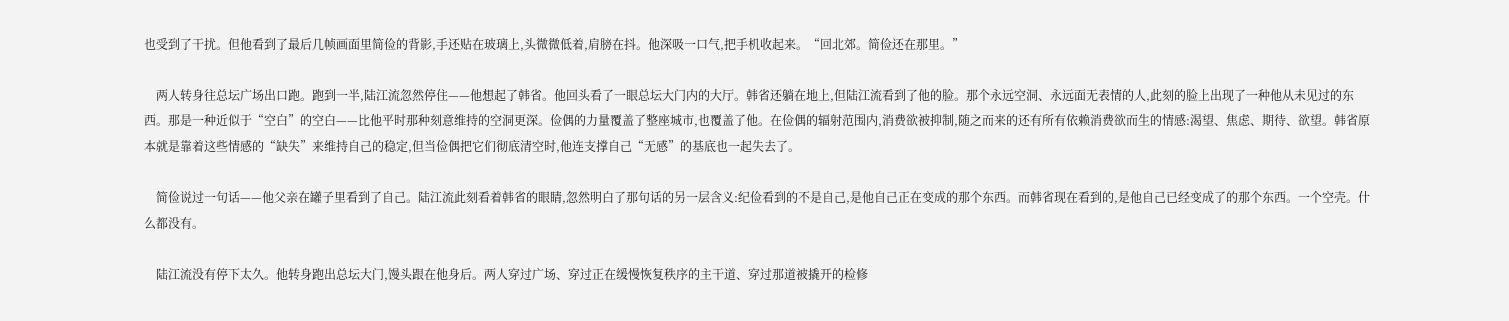也受到了干扰。但他看到了最后几帧画面里简俭的背影,手还贴在玻璃上,头微微低着,肩膀在抖。他深吸一口气,把手机收起来。“回北郊。简俭还在那里。”

    两人转身往总坛广场出口跑。跑到一半,陆江流忽然停住——他想起了韩省。他回头看了一眼总坛大门内的大厅。韩省还躺在地上,但陆江流看到了他的脸。那个永远空洞、永远面无表情的人,此刻的脸上出现了一种他从未见过的东西。那是一种近似于“空白”的空白——比他平时那种刻意维持的空洞更深。俭偶的力量覆盖了整座城市,也覆盖了他。在俭偶的辐射范围内,消费欲被抑制,随之而来的还有所有依赖消费欲而生的情感:渴望、焦虑、期待、欲望。韩省原本就是靠着这些情感的“缺失”来维持自己的稳定,但当俭偶把它们彻底清空时,他连支撑自己“无感”的基底也一起失去了。

    简俭说过一句话——他父亲在罐子里看到了自己。陆江流此刻看着韩省的眼睛,忽然明白了那句话的另一层含义:纪俭看到的不是自己,是他自己正在变成的那个东西。而韩省现在看到的,是他自己已经变成了的那个东西。一个空壳。什么都没有。

    陆江流没有停下太久。他转身跑出总坛大门,馒头跟在他身后。两人穿过广场、穿过正在缓慢恢复秩序的主干道、穿过那道被撬开的检修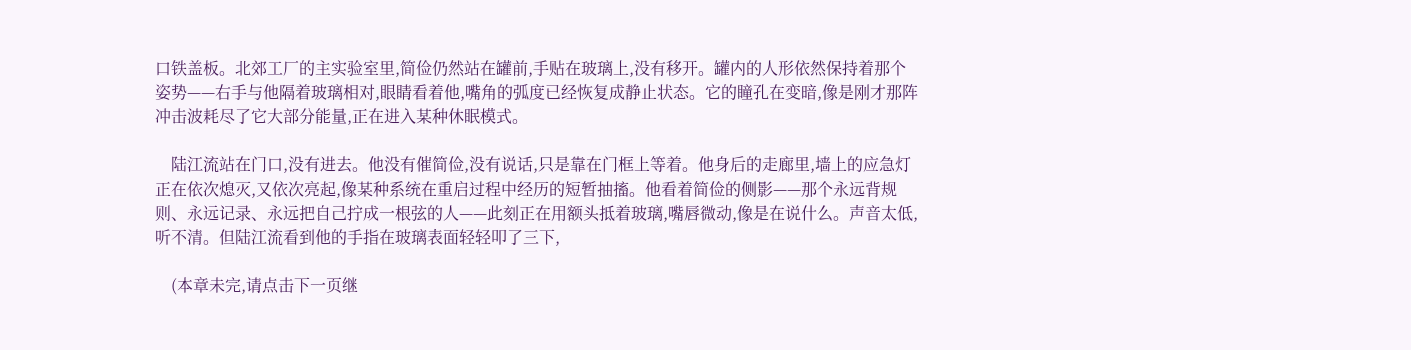口铁盖板。北郊工厂的主实验室里,简俭仍然站在罐前,手贴在玻璃上,没有移开。罐内的人形依然保持着那个姿势——右手与他隔着玻璃相对,眼睛看着他,嘴角的弧度已经恢复成静止状态。它的瞳孔在变暗,像是刚才那阵冲击波耗尽了它大部分能量,正在进入某种休眠模式。

    陆江流站在门口,没有进去。他没有催简俭,没有说话,只是靠在门框上等着。他身后的走廊里,墙上的应急灯正在依次熄灭,又依次亮起,像某种系统在重启过程中经历的短暂抽搐。他看着简俭的侧影——那个永远背规则、永远记录、永远把自己拧成一根弦的人——此刻正在用额头抵着玻璃,嘴唇微动,像是在说什么。声音太低,听不清。但陆江流看到他的手指在玻璃表面轻轻叩了三下,

    (本章未完,请点击下一页继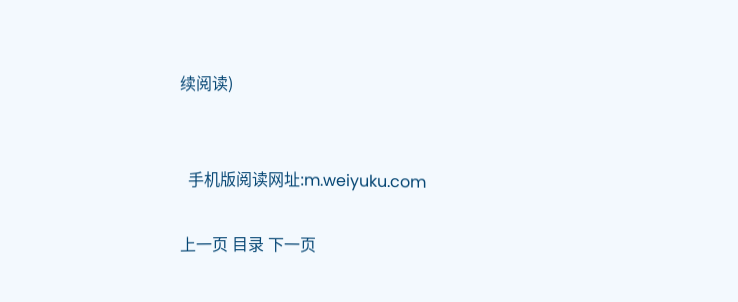续阅读)


  手机版阅读网址:m.weiyuku.com

上一页 目录 下一页